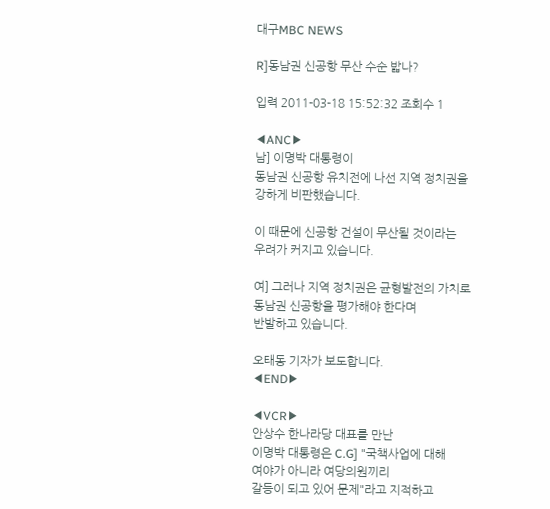대구MBC NEWS

R]동남권 신공항 무산 수순 밟나?

입력 2011-03-18 15:52:32 조회수 1

◀ANC▶
남] 이명박 대통령이
동남권 신공항 유치전에 나선 지역 정치권을
강하게 비판했습니다.

이 때문에 신공항 건설이 무산될 것이라는
우려가 커지고 있습니다.

여] 그러나 지역 정치권은 균형발전의 가치로
동남권 신공항을 평가해야 한다며
반발하고 있습니다.

오태동 기자가 보도합니다.
◀END▶

◀VCR▶
안상수 한나라당 대표를 만난
이명박 대통령은 C.G] "국책사업에 대해
여야가 아니라 여당의원끼리
갈등이 되고 있어 문제"라고 지적하고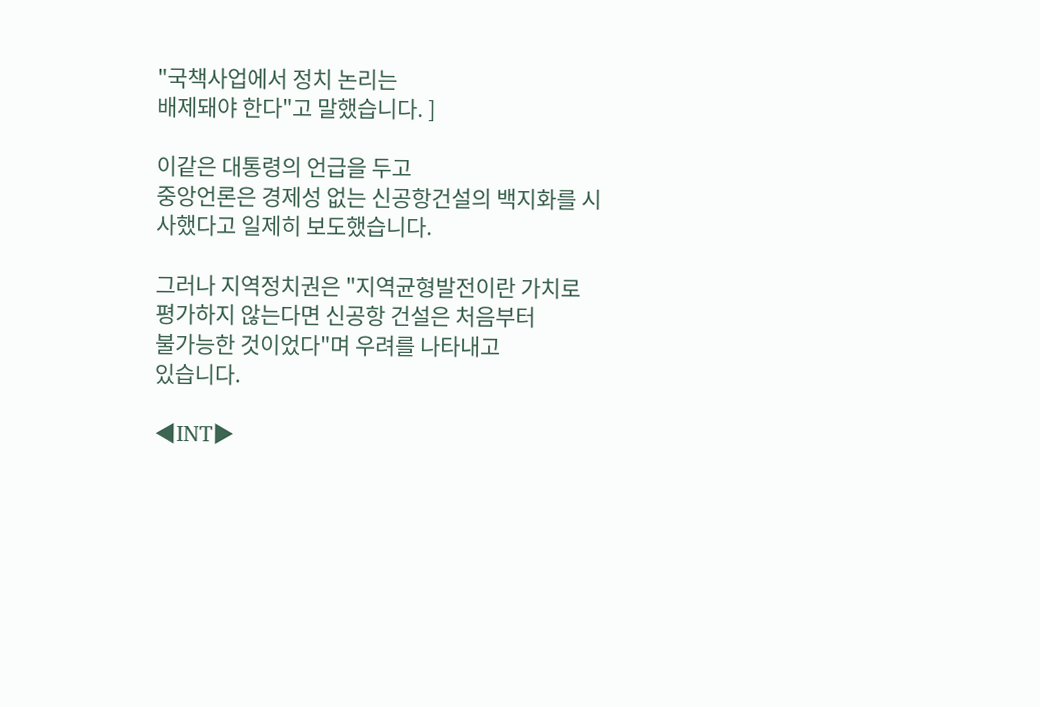"국책사업에서 정치 논리는
배제돼야 한다"고 말했습니다. ]

이같은 대통령의 언급을 두고
중앙언론은 경제성 없는 신공항건설의 백지화를 시사했다고 일제히 보도했습니다.

그러나 지역정치권은 "지역균형발전이란 가치로
평가하지 않는다면 신공항 건설은 처음부터
불가능한 것이었다"며 우려를 나타내고
있습니다.

◀INT▶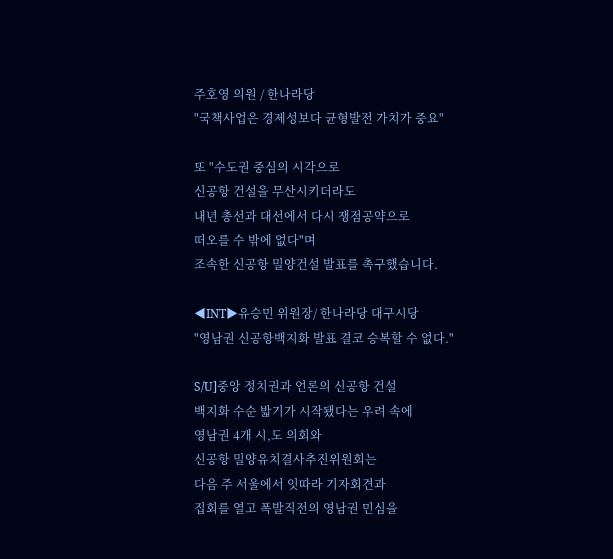주호영 의원 / 한나라당
"국책사업은 경제성보다 균형발전 가치가 중요"

또 "수도권 중심의 시각으로
신공항 건설을 무산시키더라도
내년 총선과 대선에서 다시 쟁점공약으로
떠오를 수 밖에 없다"며
조속한 신공항 밀양건설 발표를 촉구했습니다.

◀INT▶유승민 위원장/ 한나라당 대구시당
"영남권 신공항백지화 발표 결코 승복할 수 없다."

S/U]중앙 정치권과 언론의 신공항 건설
백지화 수순 밟기가 시작됐다는 우려 속에
영남권 4개 시,도 의회와
신공항 밀양유치결사추진위원회는
다음 주 서울에서 잇따라 기자회견과
집회를 열고 폭발직전의 영남권 민심을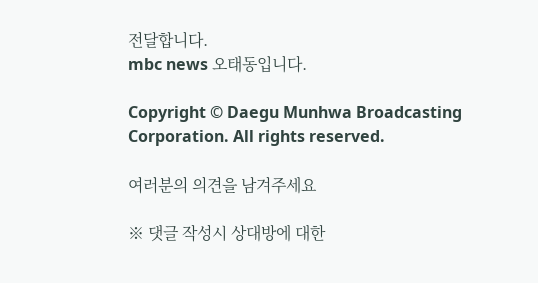전달합니다.
mbc news 오태동입니다.

Copyright © Daegu Munhwa Broadcasting Corporation. All rights reserved.

여러분의 의견을 남겨주세요

※ 댓글 작성시 상대방에 대한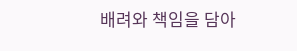배려와 책임을 담아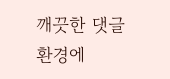깨끗한 댓글 환경에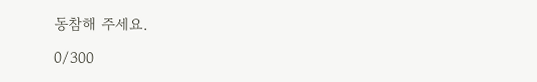동참해 주세요.

0/300